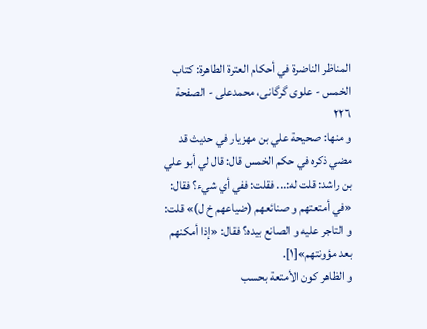المناظر الناضرة في أحکام العترة الطاهرة: کتاب الخمس - علوی گرگانی، محمدعلی - الصفحة ٢٢٦
و منها: صحيحة علي بن مهزيار في حديث قد مضي ذکره في حکم الخمس قال: قال لي أبو علي بن راشد: قلت له:... فقلت: ففي أي شيء؟ فقال: «في أمتعتهم و صنائعهم (ضياعهم خ ل)» قلت: و التاجر عليه و الصانع بيده؟ فقال: «إذا أمکنهم بعد مؤونتهم»[١].
و الظاهر کون الأمتعة بحسب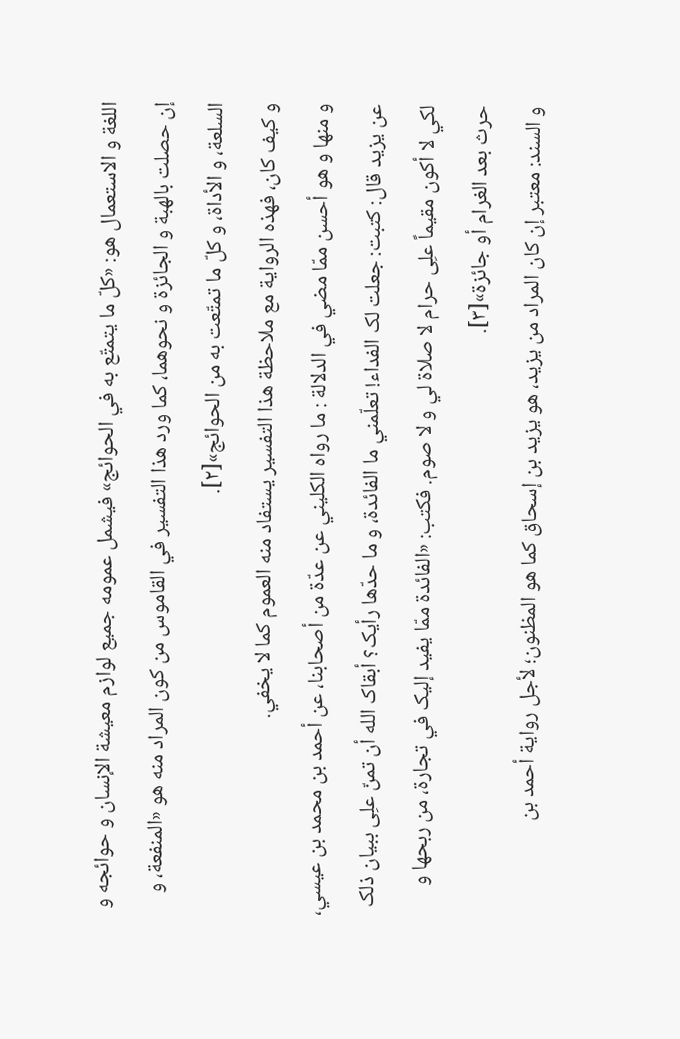اللغة و الاستعمال هو: «کلّ ما يتمتّع به في الحوائج» فيشمل عمومه جميع لوازم معيشة الإنسان و حوائجه و إن حصلت بالهبة و الجائزة و نحوهما، کما ورد هذا التفسير في القاموس من کون المراد منه هو «المنفعة، و السلعة، و الأداة، و کلّ ما تمتّعت به من الحوائج»[٢].
و کيف کان، فهذه الرواية مع ملاحظة هذا التفسير يستفاد منه العموم کما لا يخفي.
و منها و هو أحسن ممّا مضي في الدلالة : ما رواه الکليني عن عدّة من أصحابنا، عن أحمد بن محمد بن عيسي، عن يزيد قال: کتبت: جعلت لک الفداء! تعلّمني ما الفائدة، و ما حدّها رأيک؟ أبقاک الله أن تمنّ علِی ببيان ذلک لکي لا أکون مقيماً علِی حرام لا صلاة لي و لا صوم. فکتب: «الفائدة ممّا يفيد إليک في تجارة، من ربحها و حرث بعد الغرام أو جائزة»[٣].
و السند: معتبر إن کان المراد من يزيد، هو يزيد بن إسحاق کما هو المظنون؛ لأجل رواية أحمد بن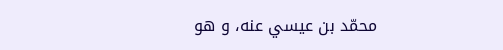محمّد بن عيسي عنه، و هو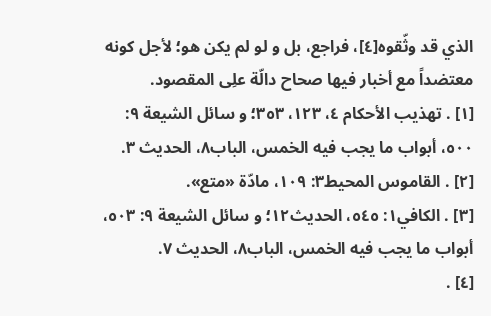الذي قد وثّقوه[٤]، فراجع، بل و لو لم يکن هو؛ لأجل کونه معتضداً مع أخبار فيها صحاح دالّة علِی المقصود.
[١] . تهذيب الأحکام ٤، ١٢٣، ٣٥٣؛ و سائل الشيعة ٩: ٥٠٠، أبواب ما يجب فيه الخمس، الباب٨، الحديث ٣.
[٢] . القاموس المحيط٣: ١٠٩، مادّة «متع».
[٣] . الکافي١: ٥٤٥، الحديث١٢؛ و سائل الشيعة ٩: ٥٠٣، أبواب ما يجب فيه الخمس، الباب٨، الحديث ٧.
[٤] .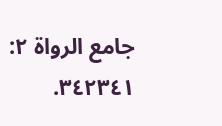جامع الرواة ٢: ٣٤٢٣٤١.